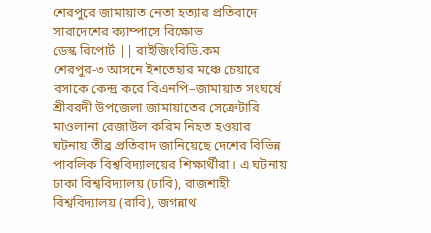শেরপুরে জামায়াত নেতা হত্যার প্রতিবাদে সারাদেশের ক্যাম্পাসে বিক্ষোভ
ডেস্ক রিপোর্ট || রাইজিংবিডি.কম
শেরপুর-৩ আসনে ইশতেহার মঞ্চে চেয়ারে বসাকে কেন্দ্র করে বিএনপি–জামায়াত সংঘর্ষে শ্রীবরদী উপজেলা জামায়াতের সেক্রেটারি মাওলানা রেজাউল করিম নিহত হওয়ার ঘটনায় তীব্র প্রতিবাদ জানিয়েছে দেশের বিভিন্ন পাবলিক বিশ্ববিদ্যালয়ের শিক্ষার্থীরা। এ ঘটনায় ঢাকা বিশ্ববিদ্যালয় (ঢাবি), রাজশাহী বিশ্ববিদ্যালয় (রাবি), জগন্নাথ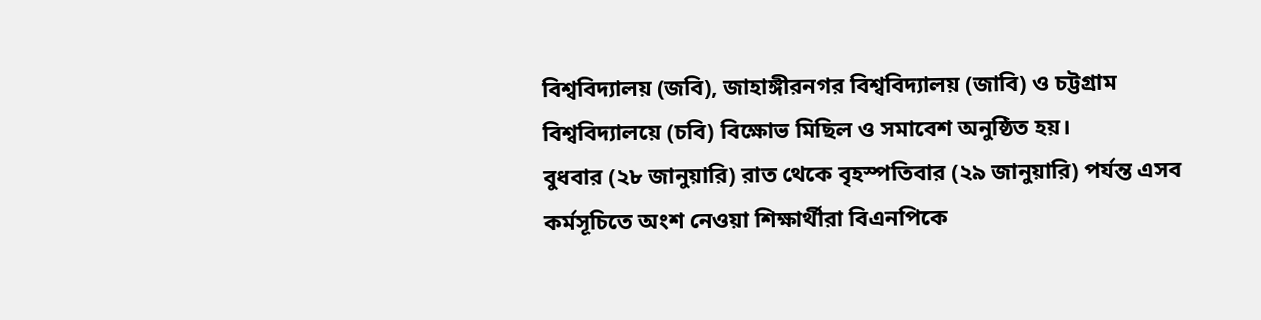বিশ্ববিদ্যালয় (জবি), জাহাঙ্গীরনগর বিশ্ববিদ্যালয় (জাবি) ও চট্টগ্রাম বিশ্ববিদ্যালয়ে (চবি) বিক্ষোভ মিছিল ও সমাবেশ অনুষ্ঠিত হয়।
বুধবার (২৮ জানুয়ারি) রাত থেকে বৃহস্পতিবার (২৯ জানুয়ারি) পর্যন্ত এসব কর্মসূচিতে অংশ নেওয়া শিক্ষার্থীরা বিএনপিকে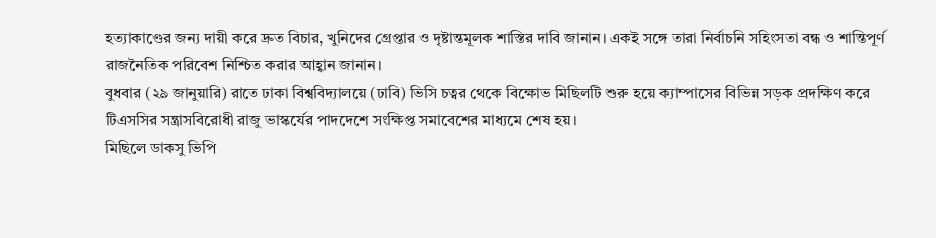হত্যাকাণ্ডের জন্য দায়ী করে দ্রুত বিচার, খুনিদের গ্রেপ্তার ও দৃষ্টান্তমূলক শাস্তির দাবি জানান। একই সঙ্গে তারা নির্বাচনি সহিংসতা বন্ধ ও শান্তিপূর্ণ রাজনৈতিক পরিবেশ নিশ্চিত করার আহ্বান জানান।
বুধবার (২৯ জানুয়ারি) রাতে ঢাকা বিশ্ববিদ্যালয়ে (ঢাবি) ভিসি চত্বর থেকে বিক্ষোভ মিছিলটি শুরু হয়ে ক্যাম্পাসের বিভিন্ন সড়ক প্রদক্ষিণ করে টিএসসির সন্ত্রাসবিরোধী রাজু ভাস্কর্যের পাদদেশে সংক্ষিপ্ত সমাবেশের মাধ্যমে শেষ হয়।
মিছিলে ডাকসু ভিপি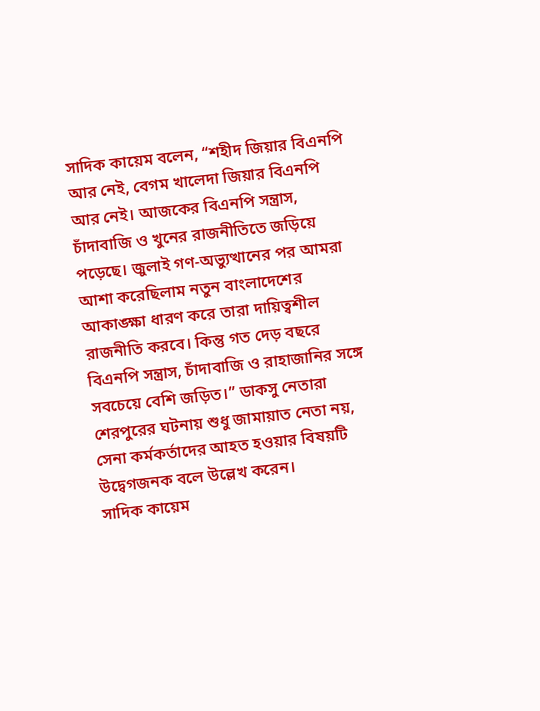সাদিক কায়েম বলেন, “শহীদ জিয়ার বিএনপি আর নেই, বেগম খালেদা জিয়ার বিএনপি আর নেই। আজকের বিএনপি সন্ত্রাস, চাঁদাবাজি ও খুনের রাজনীতিতে জড়িয়ে পড়েছে। জুলাই গণ-অভ্যুত্থানের পর আমরা আশা করেছিলাম নতুন বাংলাদেশের আকাঙ্ক্ষা ধারণ করে তারা দায়িত্বশীল রাজনীতি করবে। কিন্তু গত দেড় বছরে বিএনপি সন্ত্রাস, চাঁদাবাজি ও রাহাজানির সঙ্গে সবচেয়ে বেশি জড়িত।” ডাকসু নেতারা শেরপুরের ঘটনায় শুধু জামায়াত নেতা নয়, সেনা কর্মকর্তাদের আহত হওয়ার বিষয়টি উদ্বেগজনক বলে উল্লেখ করেন।
সাদিক কায়েম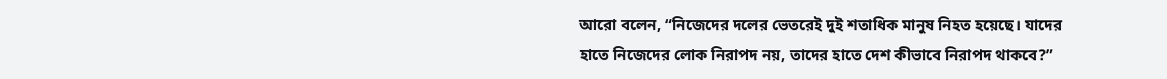আরো বলেন, “নিজেদের দলের ভেতরেই দুই শতাধিক মানুষ নিহত হয়েছে। যাদের হাতে নিজেদের লোক নিরাপদ নয়, তাদের হাতে দেশ কীভাবে নিরাপদ থাকবে?”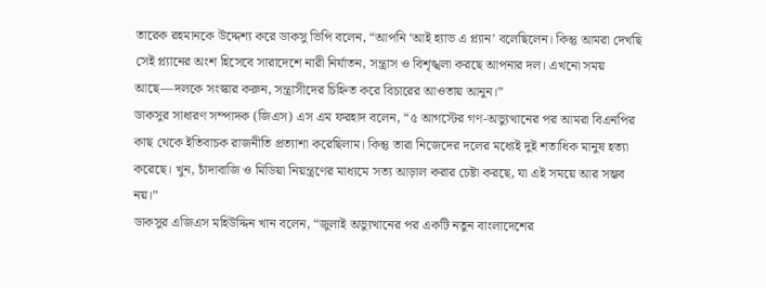তারেক রহমানকে উদ্দেশ্য করে ডাকসু ভিপি বলেন, “আপনি ‘আই হ্যাভ এ প্ল্যান’ বলেছিলেন। কিন্তু আমরা দেখছি সেই প্ল্যানের অংশ হিসেবে সারাদেশে নারী নির্যাতন, সন্ত্রাস ও বিশৃঙ্খলা করছে আপনার দল। এখনো সময় আছে—দলকে সংস্কার করুন, সন্ত্রাসীদের চিহ্নিত করে বিচারের আওতায় আনুন।”
ডাকসুর সাধারণ সম্পাদক (জিএস) এস এম ফরহাদ বলেন, “৫ আগস্টের গণ-অভ্যুত্থানের পর আমরা বিএনপির কাছ থেকে ইতিবাচক রাজনীতি প্রত্যাশা করেছিলাম। কিন্তু তারা নিজেদের দলের মধ্যেই দুই শতাধিক মানুষ হত্যা করেছে। খুন, চাঁদাবাজি ও মিডিয়া নিয়ন্ত্রণের মাধ্যমে সত্য আড়াল করার চেষ্টা করছে, যা এই সময়ে আর সম্ভব নয়।”
ডাকসুর এজিএস মহিউদ্দিন খান বলেন, “জুলাই অভ্যুত্থানের পর একটি নতুন বাংলাদেশের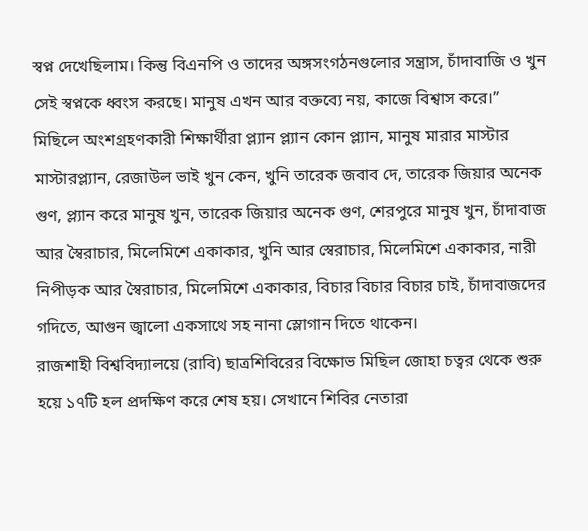স্বপ্ন দেখেছিলাম। কিন্তু বিএনপি ও তাদের অঙ্গসংগঠনগুলোর সন্ত্রাস, চাঁদাবাজি ও খুন সেই স্বপ্নকে ধ্বংস করছে। মানুষ এখন আর বক্তব্যে নয়, কাজে বিশ্বাস করে।”
মিছিলে অংশগ্রহণকারী শিক্ষার্থীরা প্ল্যান প্ল্যান কোন প্ল্যান, মানুষ মারার মাস্টার মাস্টারপ্ল্যান, রেজাউল ভাই খুন কেন, খুনি তারেক জবাব দে, তারেক জিয়ার অনেক গুণ, প্ল্যান করে মানুষ খুন, তারেক জিয়ার অনেক গুণ, শেরপুরে মানুষ খুন, চাঁদাবাজ আর স্বৈরাচার, মিলেমিশে একাকার, খুনি আর স্বেরাচার, মিলেমিশে একাকার, নারী নিপীড়ক আর স্বৈরাচার, মিলেমিশে একাকার, বিচার বিচার বিচার চাই, চাঁদাবাজদের গদিতে, আগুন জ্বালো একসাথে সহ নানা স্লোগান দিতে থাকেন।
রাজশাহী বিশ্ববিদ্যালয়ে (রাবি) ছাত্রশিবিরের বিক্ষোভ মিছিল জোহা চত্বর থেকে শুরু হয়ে ১৭টি হল প্রদক্ষিণ করে শেষ হয়। সেখানে শিবির নেতারা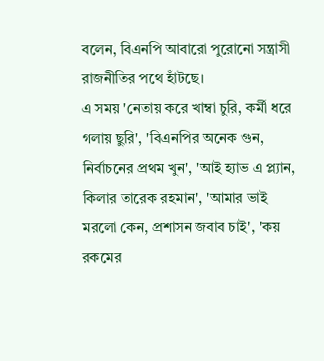বলেন, বিএনপি আবারো পুরোনো সন্ত্রাসী রাজনীতির পথে হাঁটছে।
এ সময় 'নেতায় করে খাম্বা চুরি, কর্মী ধরে গলায় ছুরি', 'বিএনপির অনেক গুন, নির্বাচনের প্রথম খুন', 'আই হ্যাভ এ প্ল্যান, কিলার তারেক রহমান', 'আমার ভাই মরলো কেন, প্রশাসন জবাব চাই', 'কয় রকমের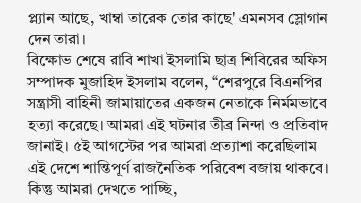প্ল্যান আছে, খাম্বা তারেক তোর কাছে' এমনসব স্লোগান দেন তারা।
বিক্ষোভ শেষে রাবি শাখা ইসলামি ছাত্র শিবিরের অফিস সম্পাদক মুজাহিদ ইসলাম বলেন, “শেরপুরে বিএনপির সন্ত্রাসী বাহিনী জামায়াতের একজন নেতাকে নির্মমভাবে হত্যা করেছে। আমরা এই ঘটনার তীব্র নিন্দা ও প্রতিবাদ জানাই। ৫ই আগস্টের পর আমরা প্রত্যাশা করেছিলাম এই দেশে শান্তিপূর্ণ রাজনৈতিক পরিবেশ বজায় থাকবে। কিন্তু আমরা দেখতে পাচ্ছি,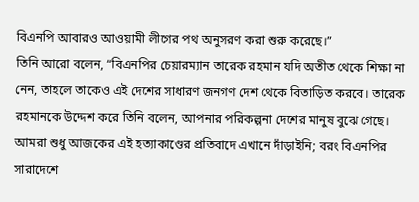বিএনপি আবারও আওয়ামী লীগের পথ অনুসরণ করা শুরু করেছে।”
তিনি আরো বলেন, “বিএনপির চেয়ারম্যান তারেক রহমান যদি অতীত থেকে শিক্ষা না নেন, তাহলে তাকেও এই দেশের সাধারণ জনগণ দেশ থেকে বিতাড়িত করবে। তারেক রহমানকে উদ্দেশ করে তিনি বলেন, আপনার পরিকল্পনা দেশের মানুষ বুঝে গেছে। আমরা শুধু আজকের এই হত্যাকাণ্ডের প্রতিবাদে এখানে দাঁড়াইনি; বরং বিএনপির সারাদেশে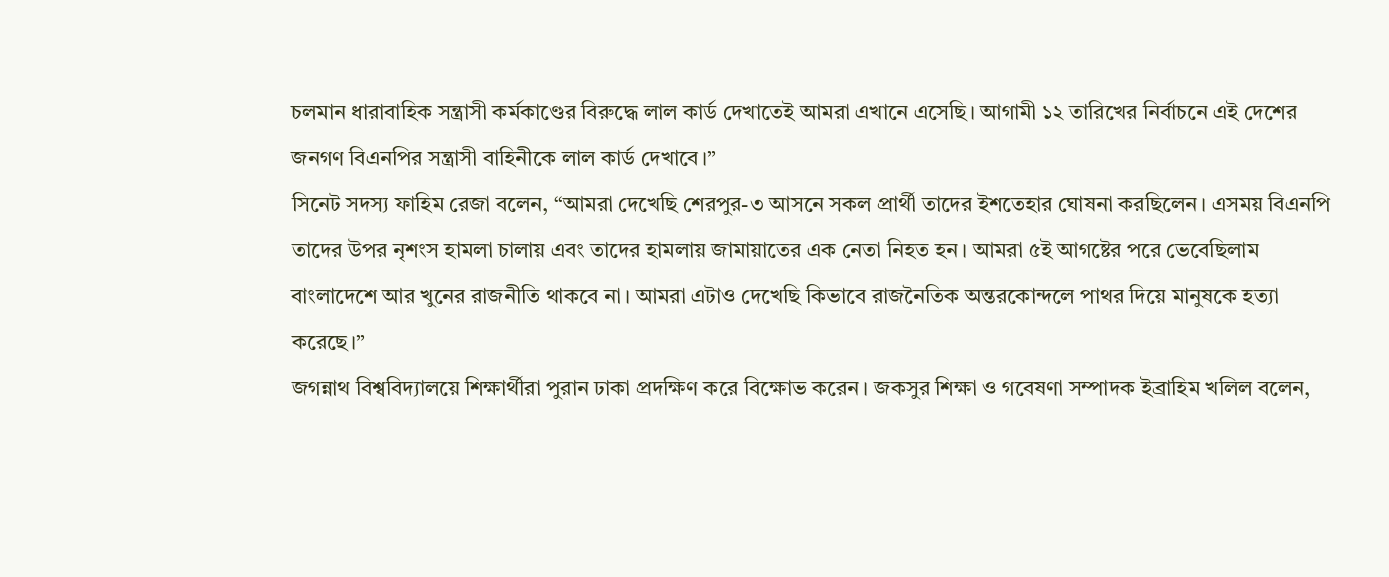চলমান ধারাবাহিক সন্ত্রাসী কর্মকাণ্ডের বিরুদ্ধে লাল কার্ড দেখাতেই আমরা এখানে এসেছি। আগামী ১২ তারিখের নির্বাচনে এই দেশের জনগণ বিএনপির সন্ত্রাসী বাহিনীকে লাল কার্ড দেখাবে।”
সিনেট সদস্য ফাহিম রেজা বলেন, “আমরা দেখেছি শেরপুর-৩ আসনে সকল প্রার্থী তাদের ইশতেহার ঘোষনা করছিলেন। এসময় বিএনপি তাদের উপর নৃশংস হামলা চালায় এবং তাদের হামলায় জামায়াতের এক নেতা নিহত হন। আমরা ৫ই আগষ্টের পরে ভেবেছিলাম বাংলাদেশে আর খুনের রাজনীতি থাকবে না। আমরা এটাও দেখেছি কিভাবে রাজনৈতিক অন্তরকোন্দলে পাথর দিয়ে মানুষকে হত্যা করেছে।”
জগন্নাথ বিশ্ববিদ্যালয়ে শিক্ষার্থীরা পুরান ঢাকা প্রদক্ষিণ করে বিক্ষোভ করেন। জকসুর শিক্ষা ও গবেষণা সম্পাদক ইব্রাহিম খলিল বলেন,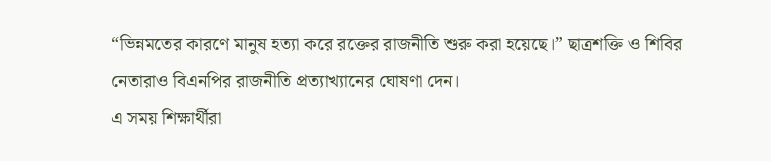“ভিন্নমতের কারণে মানুষ হত্যা করে রক্তের রাজনীতি শুরু করা হয়েছে।” ছাত্রশক্তি ও শিবির নেতারাও বিএনপির রাজনীতি প্রত্যাখ্যানের ঘোষণা দেন।
এ সময় শিক্ষার্থীরা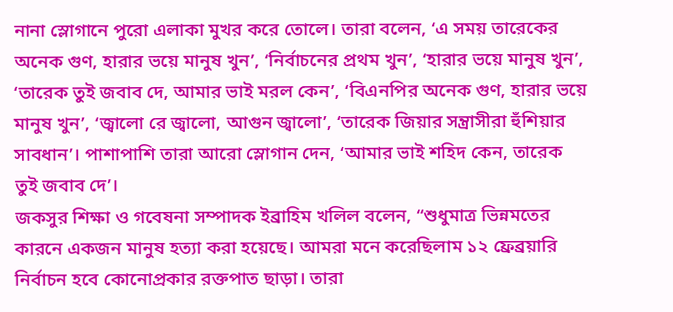নানা স্লোগানে পুরো এলাকা মুখর করে তোলে। তারা বলেন, ‘এ সময় তারেকের অনেক গুণ, হারার ভয়ে মানুষ খুন’, ‘নির্বাচনের প্রথম খুন’, ‘হারার ভয়ে মানুষ খুন’, ‘তারেক তুই জবাব দে, আমার ভাই মরল কেন’, ‘বিএনপির অনেক গুণ, হারার ভয়ে মানুষ খুন’, ‘জ্বালো রে জ্বালো, আগুন জ্বালো’, ‘তারেক জিয়ার সন্ত্রাসীরা হুঁশিয়ার সাবধান’। পাশাপাশি তারা আরো স্লোগান দেন, ‘আমার ভাই শহিদ কেন, তারেক তুই জবাব দে’।
জকসুর শিক্ষা ও গবেষনা সম্পাদক ইব্রাহিম খলিল বলেন, “শুধুমাত্র ভিন্নমতের কারনে একজন মানুষ হত্যা করা হয়েছে। আমরা মনে করেছিলাম ১২ ফ্রেব্রয়ারি নির্বাচন হবে কোনোপ্রকার রক্তপাত ছাড়া। তারা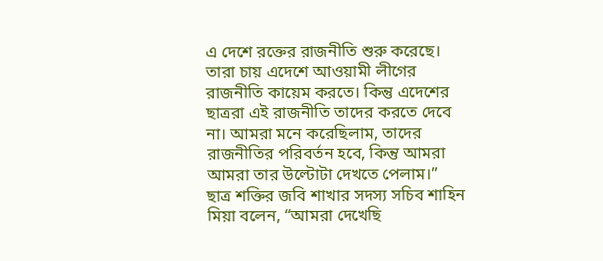এ দেশে রক্তের রাজনীতি শুরু করেছে। তারা চায় এদেশে আওয়ামী লীগের রাজনীতি কায়েম করতে। কিন্তু এদেশের ছাত্ররা এই রাজনীতি তাদের করতে দেবে না। আমরা মনে করেছিলাম, তাদের রাজনীতির পরিবর্তন হবে, কিন্তু আমরা আমরা তার উল্টোটা দেখতে পেলাম।”
ছাত্র শক্তির জবি শাখার সদস্য সচিব শাহিন মিয়া বলেন, “আমরা দেখেছি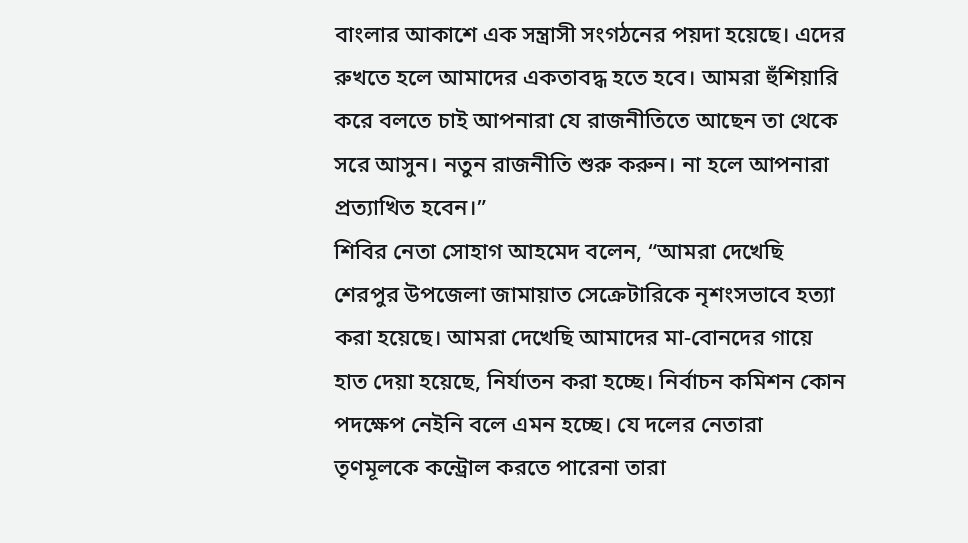বাংলার আকাশে এক সন্ত্রাসী সংগঠনের পয়দা হয়েছে। এদের রুখতে হলে আমাদের একতাবদ্ধ হতে হবে। আমরা হুঁশিয়ারি করে বলতে চাই আপনারা যে রাজনীতিতে আছেন তা থেকে সরে আসুন। নতুন রাজনীতি শুরু করুন। না হলে আপনারা প্রত্যাখিত হবেন।”
শিবির নেতা সোহাগ আহমেদ বলেন, “আমরা দেখেছি শেরপুর উপজেলা জামায়াত সেক্রেটারিকে নৃশংসভাবে হত্যা করা হয়েছে। আমরা দেখেছি আমাদের মা-বোনদের গায়ে হাত দেয়া হয়েছে, নির্যাতন করা হচ্ছে। নির্বাচন কমিশন কোন পদক্ষেপ নেইনি বলে এমন হচ্ছে। যে দলের নেতারা তৃণমূলকে কন্ট্রোল করতে পারেনা তারা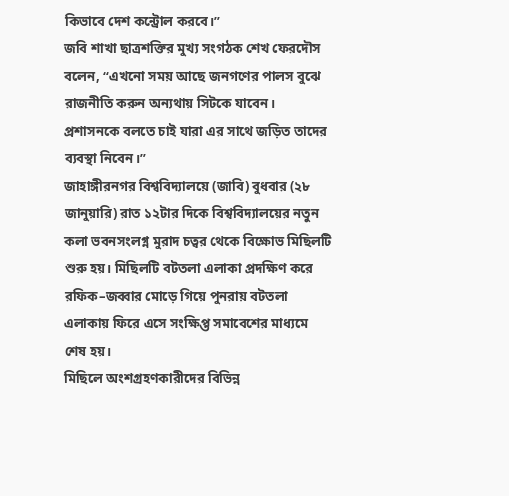কিভাবে দেশ কন্ট্রোল করবে।”
জবি শাখা ছাত্রশক্তির মুখ্য সংগঠক শেখ ফেরদৌস বলেন, “এখনো সময় আছে জনগণের পালস বুঝে রাজনীতি করুন অন্যথায় সিটকে যাবেন। প্রশাসনকে বলতে চাই যারা এর সাথে জড়িত তাদের ব্যবস্থা নিবেন।”
জাহাঙ্গীরনগর বিশ্ববিদ্যালয়ে (জাবি) বুধবার (২৮ জানুয়ারি) রাত ১২টার দিকে বিশ্ববিদ্যালয়ের নতুন কলা ভবনসংলগ্ন মুরাদ চত্বর থেকে বিক্ষোভ মিছিলটি শুরু হয়। মিছিলটি বটতলা এলাকা প্রদক্ষিণ করে রফিক–জব্বার মোড়ে গিয়ে পুনরায় বটতলা এলাকায় ফিরে এসে সংক্ষিপ্ত সমাবেশের মাধ্যমে শেষ হয়।
মিছিলে অংশগ্রহণকারীদের বিভিন্ন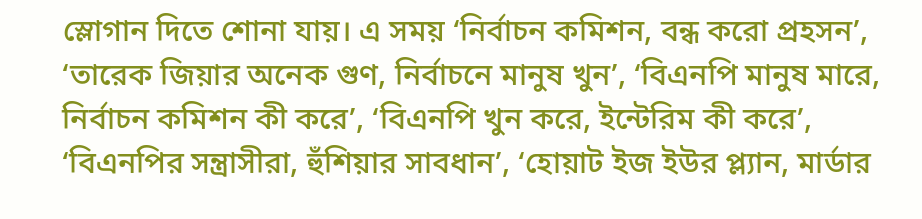স্লোগান দিতে শোনা যায়। এ সময় ‘নির্বাচন কমিশন, বন্ধ করো প্রহসন’, ‘তারেক জিয়ার অনেক গুণ, নির্বাচনে মানুষ খুন’, ‘বিএনপি মানুষ মারে, নির্বাচন কমিশন কী করে’, ‘বিএনপি খুন করে, ইন্টেরিম কী করে’, ‘বিএনপির সন্ত্রাসীরা, হুঁশিয়ার সাবধান’, ‘হোয়াট ইজ ইউর প্ল্যান, মার্ডার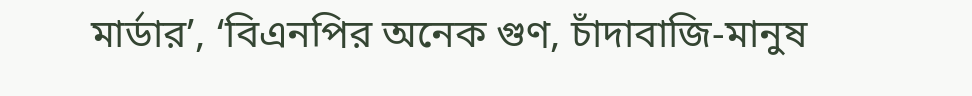মার্ডার’, ‘বিএনপির অনেক গুণ, চাঁদাবাজি-মানুষ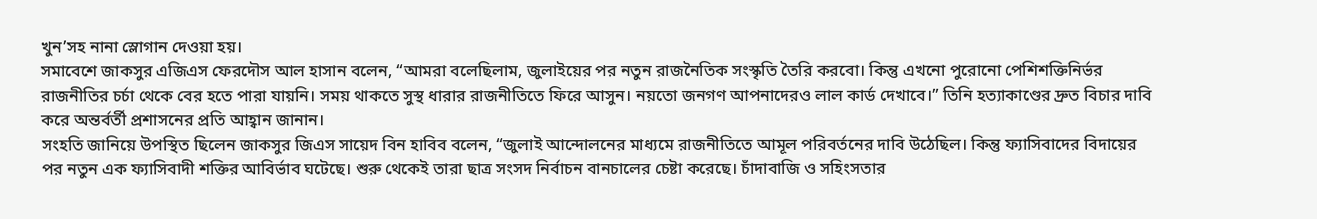খুন’সহ নানা স্লোগান দেওয়া হয়।
সমাবেশে জাকসুর এজিএস ফেরদৌস আল হাসান বলেন, “আমরা বলেছিলাম, জুলাইয়ের পর নতুন রাজনৈতিক সংস্কৃতি তৈরি করবো। কিন্তু এখনো পুরোনো পেশিশক্তিনির্ভর রাজনীতির চর্চা থেকে বের হতে পারা যায়নি। সময় থাকতে সুস্থ ধারার রাজনীতিতে ফিরে আসুন। নয়তো জনগণ আপনাদেরও লাল কার্ড দেখাবে।” তিনি হত্যাকাণ্ডের দ্রুত বিচার দাবি করে অন্তর্বর্তী প্রশাসনের প্রতি আহ্বান জানান।
সংহতি জানিয়ে উপস্থিত ছিলেন জাকসুর জিএস সায়েদ বিন হাবিব বলেন, “জুলাই আন্দোলনের মাধ্যমে রাজনীতিতে আমূল পরিবর্তনের দাবি উঠেছিল। কিন্তু ফ্যাসিবাদের বিদায়ের পর নতুন এক ফ্যাসিবাদী শক্তির আবির্ভাব ঘটেছে। শুরু থেকেই তারা ছাত্র সংসদ নির্বাচন বানচালের চেষ্টা করেছে। চাঁদাবাজি ও সহিংসতার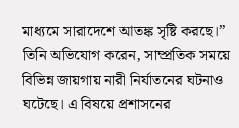মাধ্যমে সারাদেশে আতঙ্ক সৃষ্টি করছে।” তিনি অভিযোগ করেন, সাম্প্রতিক সময়ে বিভিন্ন জায়গায় নারী নির্যাতনের ঘটনাও ঘটেছে। এ বিষয়ে প্রশাসনের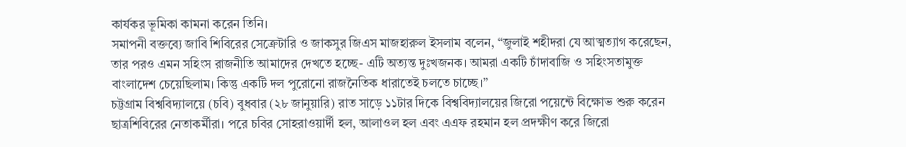কার্যকর ভূমিকা কামনা করেন তিনি।
সমাপনী বক্তব্যে জাবি শিবিরের সেক্রেটারি ও জাকসুর জিএস মাজহারুল ইসলাম বলেন, “জুলাই শহীদরা যে আত্মত্যাগ করেছেন, তার পরও এমন সহিংস রাজনীতি আমাদের দেখতে হচ্ছে- এটি অত্যন্ত দুঃখজনক। আমরা একটি চাঁদাবাজি ও সহিংসতামুক্ত বাংলাদেশ চেয়েছিলাম। কিন্তু একটি দল পুরোনো রাজনৈতিক ধারাতেই চলতে চাচ্ছে।”
চট্টগ্রাম বিশ্ববিদ্যালয়ে (চবি) বুধবার (২৮ জানুয়ারি) রাত সাড়ে ১১টার দিকে বিশ্ববিদ্যালয়ের জিরো পয়েন্টে বিক্ষোভ শুরু করেন ছাত্রশিবিরের নেতাকর্মীরা। পরে চবির সোহরাওয়ার্দী হল, আলাওল হল এবং এএফ রহমান হল প্রদক্ষীণ করে জিরো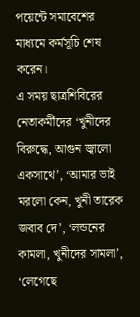পয়েন্টে সমাবেশের মাধ্যমে কর্মসূচি শেষ করেন।
এ সময় ছাত্রশিবিরের নেতাকর্মীদের ‘খুনীদের বিরুদ্ধে, আগুন জ্বালো একসাথে’, ‘আমার ভাই মরলো কেন, খুনী তারেক জবাব দে’, ‘লন্ডনের কামলা, খুনীদের সামলা’, ‘লেগেছে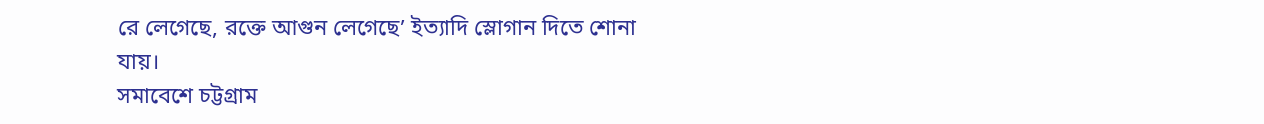রে লেগেছে, রক্তে আগুন লেগেছে’ ইত্যাদি স্লোগান দিতে শোনা যায়।
সমাবেশে চট্টগ্রাম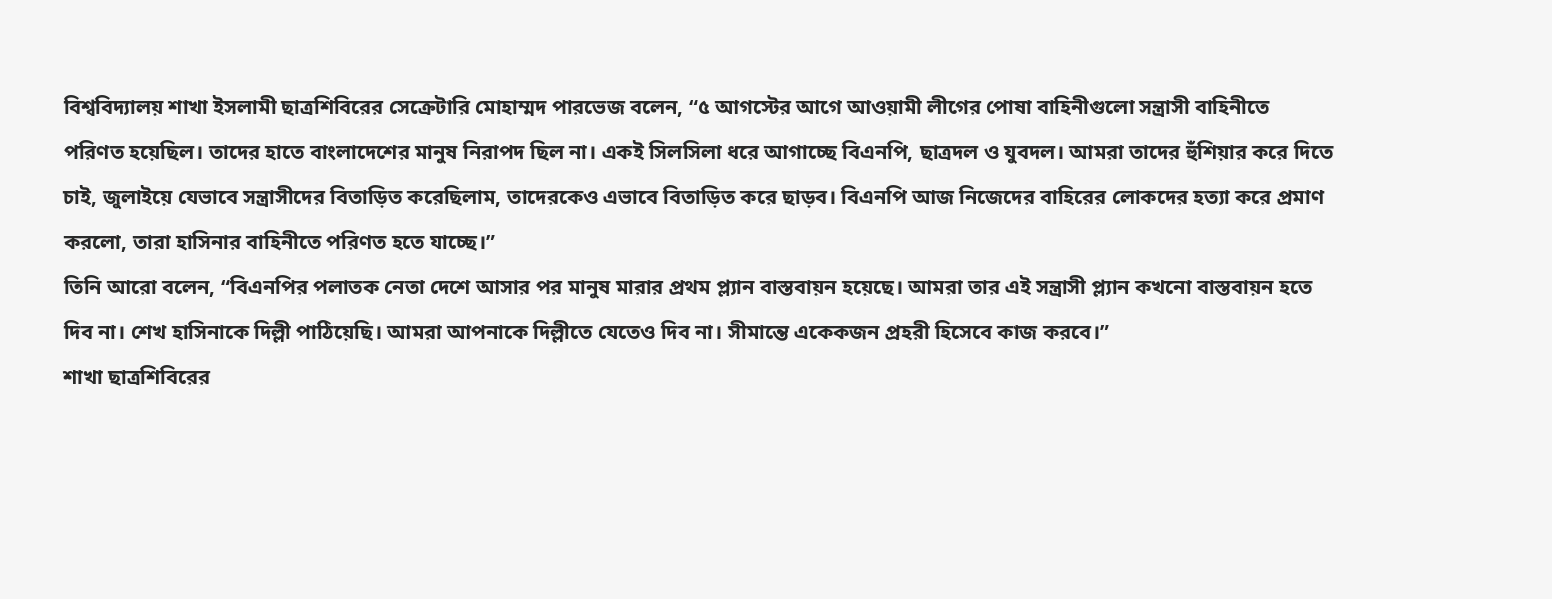বিশ্ববিদ্যালয় শাখা ইসলামী ছাত্রশিবিরের সেক্রেটারি মোহাম্মদ পারভেজ বলেন, “৫ আগস্টের আগে আওয়ামী লীগের পোষা বাহিনীগুলো সন্ত্রাসী বাহিনীতে পরিণত হয়েছিল। তাদের হাতে বাংলাদেশের মানুষ নিরাপদ ছিল না। একই সিলসিলা ধরে আগাচ্ছে বিএনপি, ছাত্রদল ও যুবদল। আমরা তাদের হুঁশিয়ার করে দিতে চাই, জুলাইয়ে যেভাবে সন্ত্রাসীদের বিতাড়িত করেছিলাম, তাদেরকেও এভাবে বিতাড়িত করে ছাড়ব। বিএনপি আজ নিজেদের বাহিরের লোকদের হত্যা করে প্রমাণ করলো, তারা হাসিনার বাহিনীতে পরিণত হতে যাচ্ছে।”
তিনি আরো বলেন, “বিএনপির পলাতক নেতা দেশে আসার পর মানুষ মারার প্রথম প্ল্যান বাস্তবায়ন হয়েছে। আমরা তার এই সন্ত্রাসী প্ল্যান কখনো বাস্তবায়ন হতে দিব না। শেখ হাসিনাকে দিল্লী পাঠিয়েছি। আমরা আপনাকে দিল্লীতে যেতেও দিব না। সীমান্তে একেকজন প্রহরী হিসেবে কাজ করবে।”
শাখা ছাত্রশিবিরের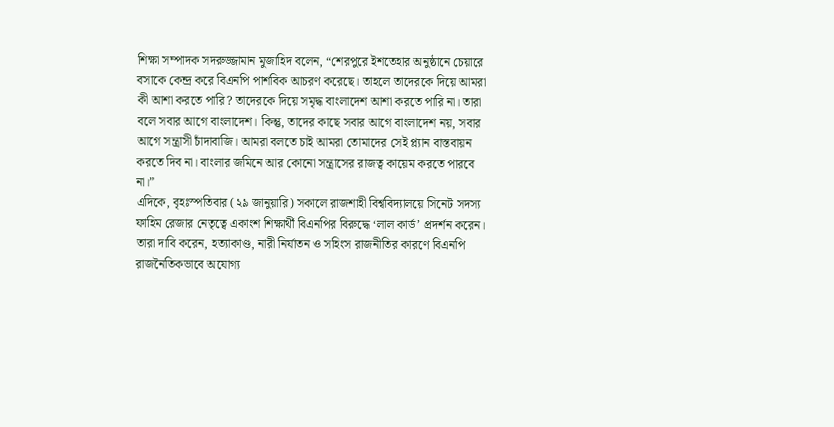শিক্ষা সম্পাদক সদরুজ্জামান মুজাহিদ বলেন, “শেরপুরে ইশতেহার অনুষ্ঠানে চেয়ারে বসাকে কেন্দ্র করে বিএনপি পাশবিক আচরণ করেছে। তাহলে তাদেরকে দিয়ে আমরা কী আশা করতে পারি? তাদেরকে দিয়ে সমৃদ্ধ বাংলাদেশ আশা করতে পারি না। তারা বলে সবার আগে বাংলাদেশ। কিন্তু, তাদের কাছে সবার আগে বাংলাদেশ নয়, সবার আগে সন্ত্রাসী চাঁদাবাজি। আমরা বলতে চাই আমরা তোমাদের সেই প্ল্যান বাস্তবায়ন করতে দিব না। বাংলার জমিনে আর কোনো সন্ত্রাসের রাজত্ব কায়েম করতে পারবে না।”
এদিকে, বৃহঃস্পতিবার (২৯ জানুয়ারি) সকালে রাজশাহী বিশ্ববিদ্যালয়ে সিনেট সদস্য ফাহিম রেজার নেতৃত্বে একাংশ শিক্ষার্থী বিএনপির বিরুদ্ধে ‘লাল কার্ড’ প্রদর্শন করেন। তারা দাবি করেন, হত্যাকাণ্ড, নারী নির্যাতন ও সহিংস রাজনীতির কারণে বিএনপি রাজনৈতিকভাবে অযোগ্য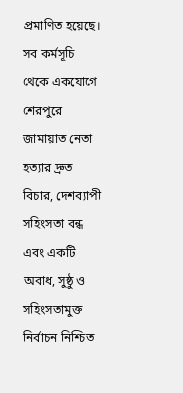প্রমাণিত হয়েছে।
সব কর্মসূচি থেকে একযোগে শেরপুরে জামায়াত নেতা হত্যার দ্রুত বিচার, দেশব্যাপী সহিংসতা বন্ধ এবং একটি অবাধ, সুষ্ঠু ও সহিংসতামুক্ত নির্বাচন নিশ্চিত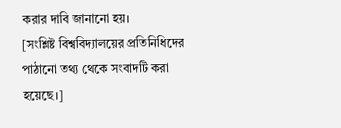করার দাবি জানানো হয়।
[সংশ্লিষ্ট বিশ্ববিদ্যালয়ের প্রতিনিধিদের পাঠানো তথ্য থেকে সংবাদটি করা হয়েছে।]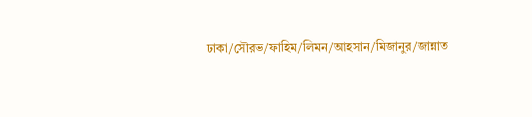ঢাকা/সৌরভ/ফাহিম/লিমন/আহসান/মিজানুর/জান্নাত